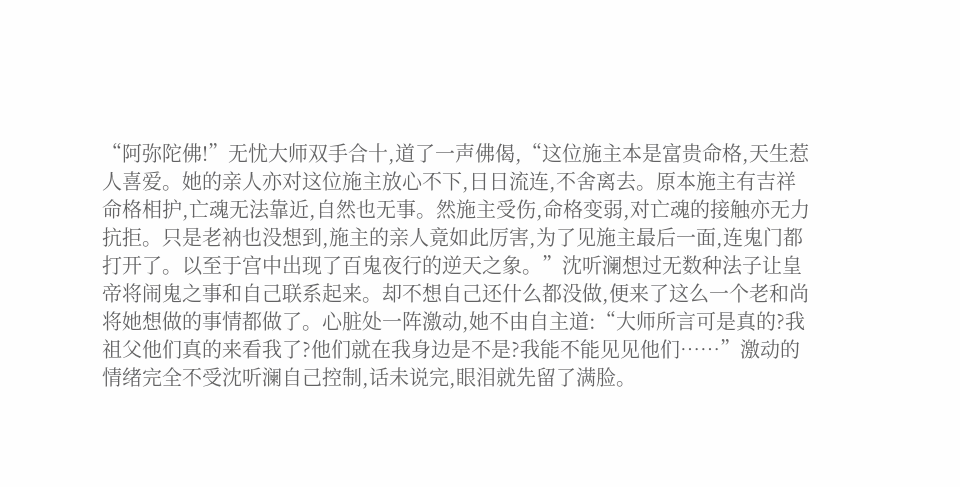“阿弥陀佛!”无忧大师双手合十,道了一声佛偈,“这位施主本是富贵命格,天生惹人喜爱。她的亲人亦对这位施主放心不下,日日流连,不舍离去。原本施主有吉祥命格相护,亡魂无法靠近,自然也无事。然施主受伤,命格变弱,对亡魂的接触亦无力抗拒。只是老衲也没想到,施主的亲人竟如此厉害,为了见施主最后一面,连鬼门都打开了。以至于宫中出现了百鬼夜行的逆天之象。”沈听澜想过无数种法子让皇帝将闹鬼之事和自己联系起来。却不想自己还什么都没做,便来了这么一个老和尚将她想做的事情都做了。心脏处一阵激动,她不由自主道:“大师所言可是真的?我祖父他们真的来看我了?他们就在我身边是不是?我能不能见见他们……”激动的情绪完全不受沈听澜自己控制,话未说完,眼泪就先留了满脸。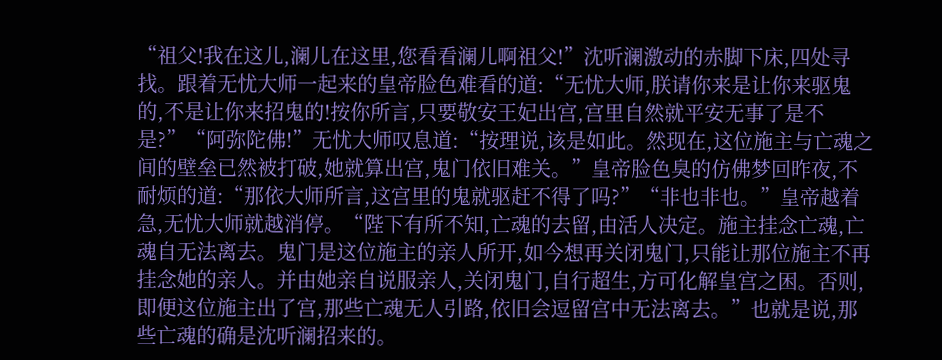“祖父!我在这儿,澜儿在这里,您看看澜儿啊祖父!”沈听澜激动的赤脚下床,四处寻找。跟着无忧大师一起来的皇帝脸色难看的道:“无忧大师,朕请你来是让你来驱鬼的,不是让你来招鬼的!按你所言,只要敬安王妃出宫,宫里自然就平安无事了是不是?”“阿弥陀佛!”无忧大师叹息道:“按理说,该是如此。然现在,这位施主与亡魂之间的壁垒已然被打破,她就算出宫,鬼门依旧难关。”皇帝脸色臭的仿佛梦回昨夜,不耐烦的道:“那依大师所言,这宫里的鬼就驱赶不得了吗?”“非也非也。”皇帝越着急,无忧大师就越消停。“陛下有所不知,亡魂的去留,由活人决定。施主挂念亡魂,亡魂自无法离去。鬼门是这位施主的亲人所开,如今想再关闭鬼门,只能让那位施主不再挂念她的亲人。并由她亲自说服亲人,关闭鬼门,自行超生,方可化解皇宫之困。否则,即便这位施主出了宫,那些亡魂无人引路,依旧会逗留宫中无法离去。”也就是说,那些亡魂的确是沈听澜招来的。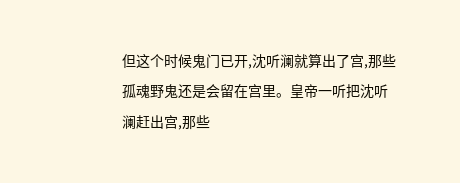但这个时候鬼门已开,沈听澜就算出了宫,那些孤魂野鬼还是会留在宫里。皇帝一听把沈听澜赶出宫,那些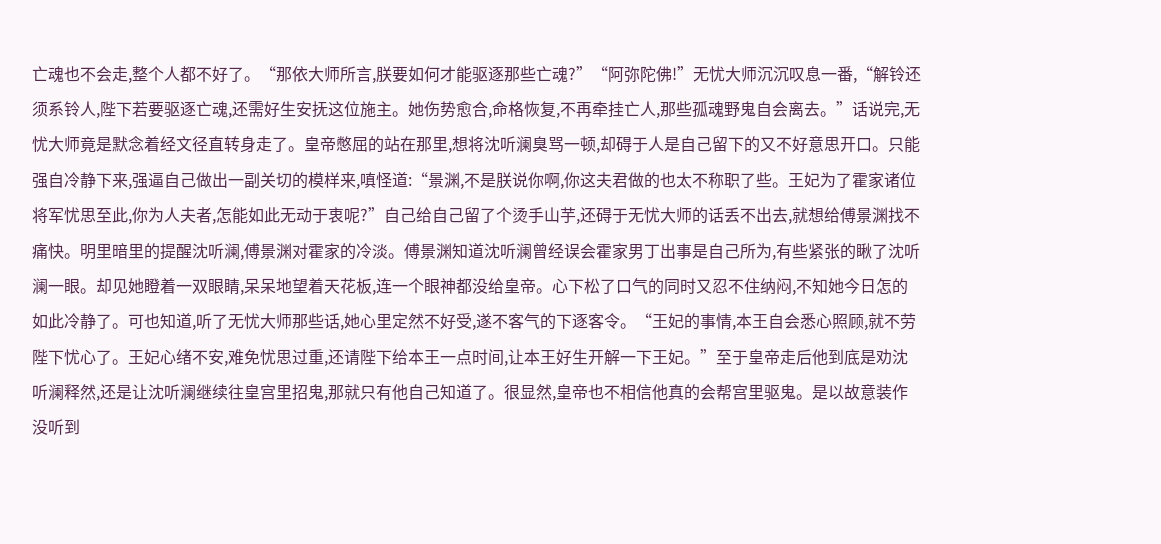亡魂也不会走,整个人都不好了。“那依大师所言,朕要如何才能驱逐那些亡魂?”“阿弥陀佛!”无忧大师沉沉叹息一番,“解铃还须系铃人,陛下若要驱逐亡魂,还需好生安抚这位施主。她伤势愈合,命格恢复,不再牵挂亡人,那些孤魂野鬼自会离去。”话说完,无忧大师竟是默念着经文径直转身走了。皇帝憋屈的站在那里,想将沈听澜臭骂一顿,却碍于人是自己留下的又不好意思开口。只能强自冷静下来,强逼自己做出一副关切的模样来,嗔怪道:“景渊,不是朕说你啊,你这夫君做的也太不称职了些。王妃为了霍家诸位将军忧思至此,你为人夫者,怎能如此无动于衷呢?”自己给自己留了个烫手山芋,还碍于无忧大师的话丢不出去,就想给傅景渊找不痛快。明里暗里的提醒沈听澜,傅景渊对霍家的冷淡。傅景渊知道沈听澜曾经误会霍家男丁出事是自己所为,有些紧张的瞅了沈听澜一眼。却见她瞪着一双眼睛,呆呆地望着天花板,连一个眼神都没给皇帝。心下松了口气的同时又忍不住纳闷,不知她今日怎的如此冷静了。可也知道,听了无忧大师那些话,她心里定然不好受,遂不客气的下逐客令。“王妃的事情,本王自会悉心照顾,就不劳陛下忧心了。王妃心绪不安,难免忧思过重,还请陛下给本王一点时间,让本王好生开解一下王妃。”至于皇帝走后他到底是劝沈听澜释然,还是让沈听澜继续往皇宫里招鬼,那就只有他自己知道了。很显然,皇帝也不相信他真的会帮宫里驱鬼。是以故意装作没听到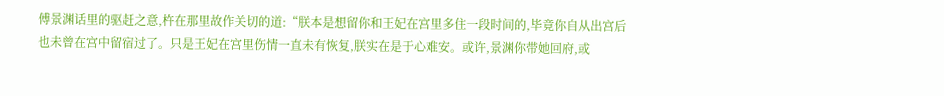傅景渊话里的驱赶之意,杵在那里故作关切的道:“朕本是想留你和王妃在宫里多住一段时间的,毕竟你自从出宫后也未曾在宫中留宿过了。只是王妃在宫里伤情一直未有恢复,朕实在是于心难安。或许,景渊你带她回府,或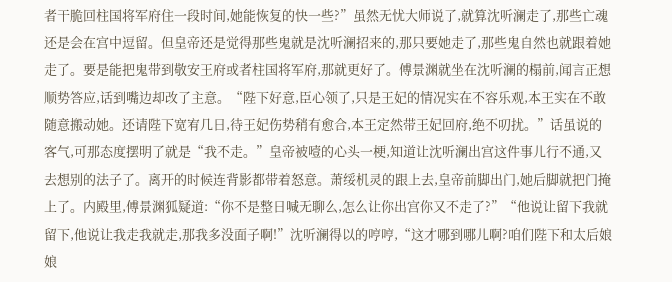者干脆回柱国将军府住一段时间,她能恢复的快一些?”虽然无忧大师说了,就算沈听澜走了,那些亡魂还是会在宫中逗留。但皇帝还是觉得那些鬼就是沈听澜招来的,那只要她走了,那些鬼自然也就跟着她走了。要是能把鬼带到敬安王府或者柱国将军府,那就更好了。傅景渊就坐在沈听澜的榻前,闻言正想顺势答应,话到嘴边却改了主意。“陛下好意,臣心领了,只是王妃的情况实在不容乐观,本王实在不敢随意搬动她。还请陛下宽宥几日,待王妃伤势稍有愈合,本王定然带王妃回府,绝不叨扰。”话虽说的客气,可那态度摆明了就是“我不走。”皇帝被噎的心头一梗,知道让沈听澜出宫这件事儿行不通,又去想别的法子了。离开的时候连背影都带着怒意。萧绥机灵的跟上去,皇帝前脚出门,她后脚就把门掩上了。内殿里,傅景渊狐疑道:“你不是整日喊无聊么,怎么让你出宫你又不走了?”“他说让留下我就留下,他说让我走我就走,那我多没面子啊!”沈听澜得以的哼哼,“这才哪到哪儿啊?咱们陛下和太后娘娘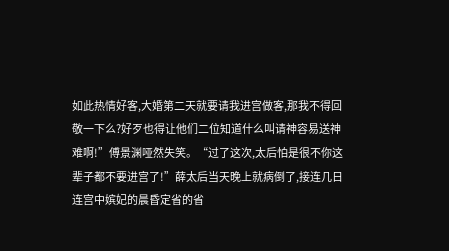如此热情好客,大婚第二天就要请我进宫做客,那我不得回敬一下么?好歹也得让他们二位知道什么叫请神容易送神难啊!”傅景渊哑然失笑。“过了这次,太后怕是很不你这辈子都不要进宫了!”薛太后当天晚上就病倒了,接连几日连宫中嫔妃的晨昏定省的省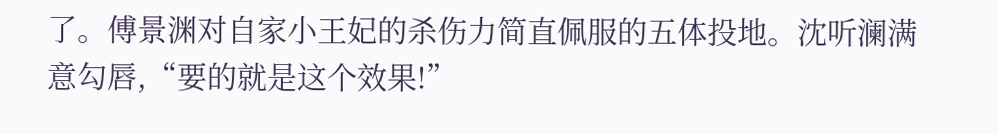了。傅景渊对自家小王妃的杀伤力简直佩服的五体投地。沈听澜满意勾唇,“要的就是这个效果!”